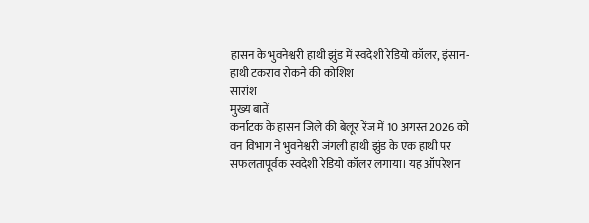हासन के भुवनेश्वरी हाथी झुंड में स्वदेशी रेडियो कॉलर, इंसान-हाथी टकराव रोकने की कोशिश
सारांश
मुख्य बातें
कर्नाटक के हासन जिले की बेलूर रेंज में 10 अगस्त 2026 को वन विभाग ने भुवनेश्वरी जंगली हाथी झुंड के एक हाथी पर सफलतापूर्वक स्वदेशी रेडियो कॉलर लगाया। यह ऑपरेशन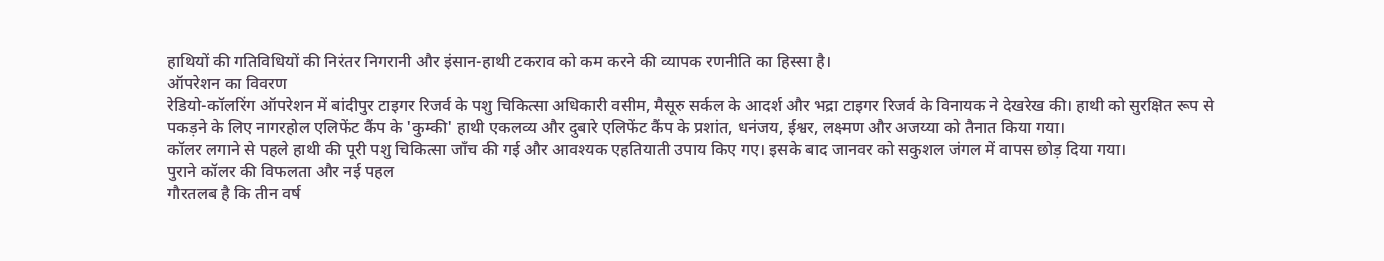हाथियों की गतिविधियों की निरंतर निगरानी और इंसान-हाथी टकराव को कम करने की व्यापक रणनीति का हिस्सा है।
ऑपरेशन का विवरण
रेडियो-कॉलरिंग ऑपरेशन में बांदीपुर टाइगर रिजर्व के पशु चिकित्सा अधिकारी वसीम, मैसूरु सर्कल के आदर्श और भद्रा टाइगर रिजर्व के विनायक ने देखरेख की। हाथी को सुरक्षित रूप से पकड़ने के लिए नागरहोल एलिफेंट कैंप के 'कुम्की' हाथी एकलव्य और दुबारे एलिफेंट कैंप के प्रशांत, धनंजय, ईश्वर, लक्ष्मण और अजय्या को तैनात किया गया।
कॉलर लगाने से पहले हाथी की पूरी पशु चिकित्सा जाँच की गई और आवश्यक एहतियाती उपाय किए गए। इसके बाद जानवर को सकुशल जंगल में वापस छोड़ दिया गया।
पुराने कॉलर की विफलता और नई पहल
गौरतलब है कि तीन वर्ष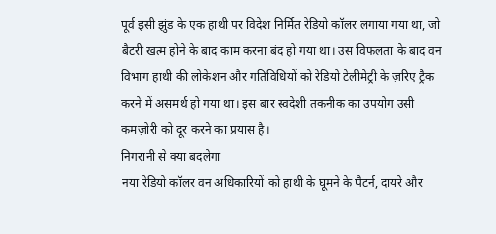पूर्व इसी झुंड के एक हाथी पर विदेश निर्मित रेडियो कॉलर लगाया गया था, जो बैटरी खत्म होने के बाद काम करना बंद हो गया था। उस विफलता के बाद वन विभाग हाथी की लोकेशन और गतिविधियों को रेडियो टेलीमेट्री के ज़रिए ट्रैक करने में असमर्थ हो गया था। इस बार स्वदेशी तकनीक का उपयोग उसी कमज़ोरी को दूर करने का प्रयास है।
निगरानी से क्या बदलेगा
नया रेडियो कॉलर वन अधिकारियों को हाथी के घूमने के पैटर्न, दायरे और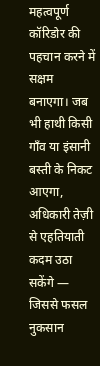महत्वपूर्ण कॉरिडोर की पहचान करने में सक्षम बनाएगा। जब भी हाथी किसी गाँव या इंसानी बस्ती के निकट आएगा, अधिकारी तेज़ी से एहतियाती कदम उठा सकेंगे — जिससे फसल नुकसान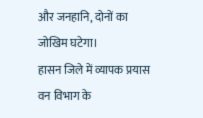और जनहानि, दोनों का जोखिम घटेगा।
हासन जिले में व्यापक प्रयास
वन विभाग के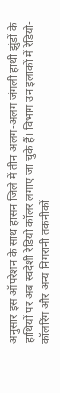अनुसार इस ऑपरेशन के साथ हासन जिले में तीन अलग-अलग जंगली हाथी झुंडों के हाथियों पर अब स्वदेशी रेडियो कॉलर लगाए जा चुके हैं। विभाग उन इलाकों में रेडियो-कॉलरिंग और अन्य निगरानी तकनीकों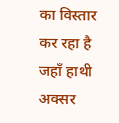का विस्तार कर रहा है जहाँ हाथी अक्सर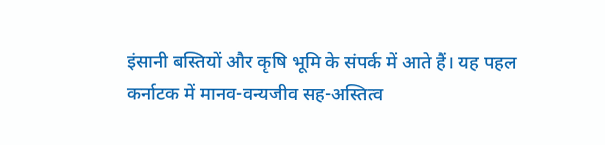इंसानी बस्तियों और कृषि भूमि के संपर्क में आते हैं। यह पहल कर्नाटक में मानव-वन्यजीव सह-अस्तित्व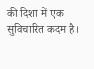की दिशा में एक सुविचारित कदम है।